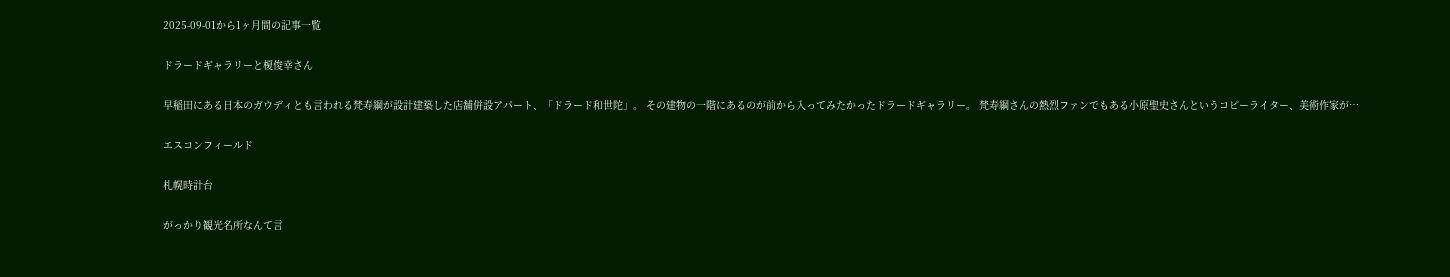2025-09-01から1ヶ月間の記事一覧

ドラードギャラリーと榎俊幸さん

早稲田にある日本のガウディとも言われる梵寿綱が設計建築した店舗併設アパート、「ドラード和世陀」。 その建物の一階にあるのが前から入ってみたかったドラードギャラリー。 梵寿綱さんの熱烈ファンでもある小原聖史さんというコピーライター、美術作家が…

エスコンフィールド

札幌時計台

がっかり観光名所なんて言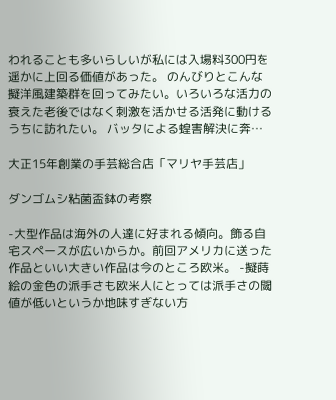われることも多いらしいが私には入場料300円を遥かに上回る価値があった。 のんびりとこんな擬洋風建築群を回ってみたい。いろいろな活力の衰えた老後ではなく刺激を活かせる活発に動けるうちに訪れたい。 バッタによる蝗害解決に奔…

大正15年創業の手芸総合店「マリヤ手芸店」

ダンゴムシ粘菌盃鉢の考察

-大型作品は海外の人達に好まれる傾向。飾る自宅スペースが広いからか。前回アメリカに送った作品といい大きい作品は今のところ欧米。 -擬蒔絵の金色の派手さも欧米人にとっては派手さの閾値が低いというか地味すぎない方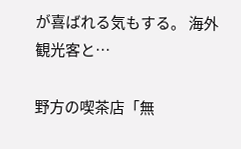が喜ばれる気もする。 海外観光客と…

野方の喫茶店「無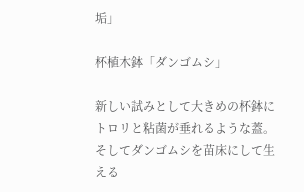垢」

杯植木鉢「ダンゴムシ」

新しい試みとして大きめの杯鉢にトロリと粘菌が垂れるような蓋。 そしてダンゴムシを苗床にして生える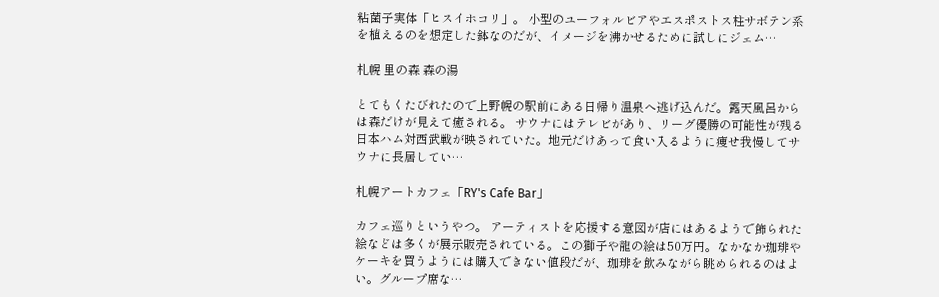粘菌子実体「ヒスイホコリ」。 小型のユーフォルビアやエスポストス柱サボテン系を植えるのを想定した鉢なのだが、イメージを沸かせるために試しにジェム…

札幌 里の森 森の湯

とてもくたびれたので上野幌の駅前にある日帰り温泉へ逃げ込んだ。露天風呂からは森だけが見えて癒される。 サウナにはテレビがあり、リーグ優勝の可能性が残る日本ハム対西武戦が映されていた。地元だけあって食い入るように痩せ我慢してサウナに長居してい…

札幌アートカフェ「RY's Cafe Bar」

カフェ巡りというやつ。 アーティストを応援する意図が店にはあるようで飾られた絵などは多くが展示販売されている。この獅子や龍の絵は50万円。なかなか珈琲やケーキを買うようには購入できない値段だが、珈琲を飲みながら眺められるのはよい。グループ席な…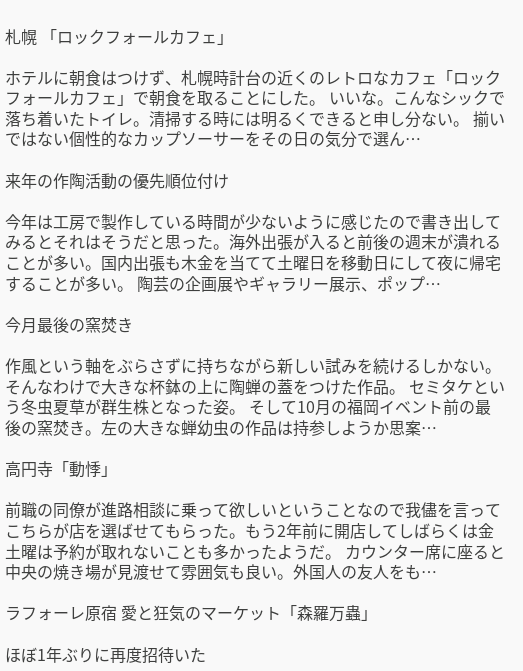札幌 「ロックフォールカフェ」

ホテルに朝食はつけず、札幌時計台の近くのレトロなカフェ「ロックフォールカフェ」で朝食を取ることにした。 いいな。こんなシックで落ち着いたトイレ。清掃する時には明るくできると申し分ない。 揃いではない個性的なカップソーサーをその日の気分で選ん…

来年の作陶活動の優先順位付け

今年は工房で製作している時間が少ないように感じたので書き出してみるとそれはそうだと思った。海外出張が入ると前後の週末が潰れることが多い。国内出張も木金を当てて土曜日を移動日にして夜に帰宅することが多い。 陶芸の企画展やギャラリー展示、ポップ…

今月最後の窯焚き

作風という軸をぶらさずに持ちながら新しい試みを続けるしかない。そんなわけで大きな杯鉢の上に陶蝉の蓋をつけた作品。 セミタケという冬虫夏草が群生株となった姿。 そして10月の福岡イベント前の最後の窯焚き。左の大きな蝉幼虫の作品は持参しようか思案…

高円寺「動悸」

前職の同僚が進路相談に乗って欲しいということなので我儘を言ってこちらが店を選ばせてもらった。もう2年前に開店してしばらくは金土曜は予約が取れないことも多かったようだ。 カウンター席に座ると中央の焼き場が見渡せて雰囲気も良い。外国人の友人をも…

ラフォーレ原宿 愛と狂気のマーケット「森羅万蟲」

ほぼ1年ぶりに再度招待いた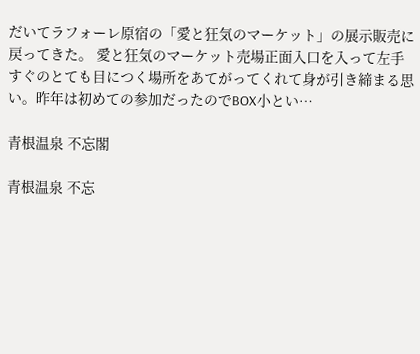だいてラフォーレ原宿の「愛と狂気のマーケット」の展示販売に戻ってきた。 愛と狂気のマーケット売場正面入口を入って左手すぐのとても目につく場所をあてがってくれて身が引き締まる思い。昨年は初めての参加だったのでBOX小とい…

青根温泉 不忘閣

青根温泉 不忘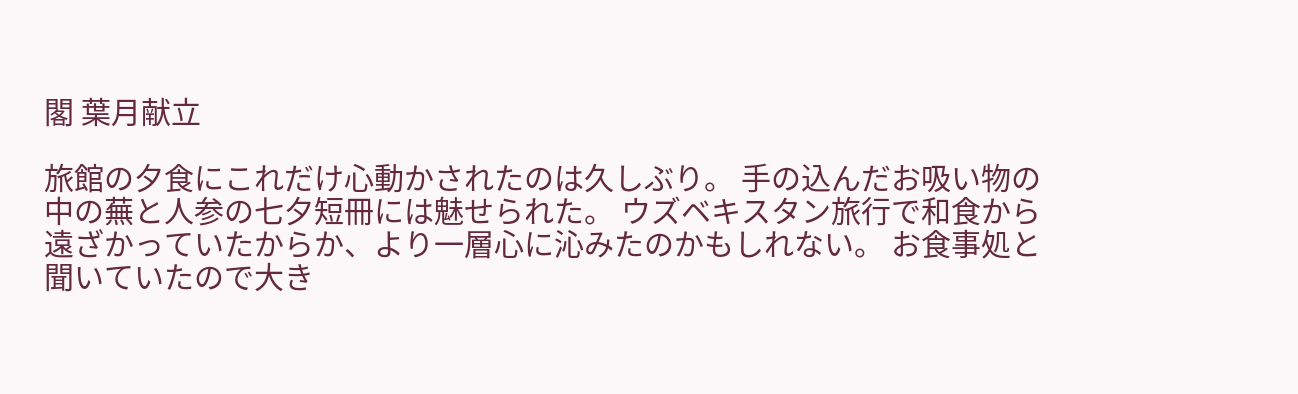閣 葉月献立

旅館の夕食にこれだけ心動かされたのは久しぶり。 手の込んだお吸い物の中の蕪と人参の七夕短冊には魅せられた。 ウズベキスタン旅行で和食から遠ざかっていたからか、より一層心に沁みたのかもしれない。 お食事処と聞いていたので大き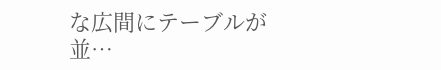な広間にテーブルが並…